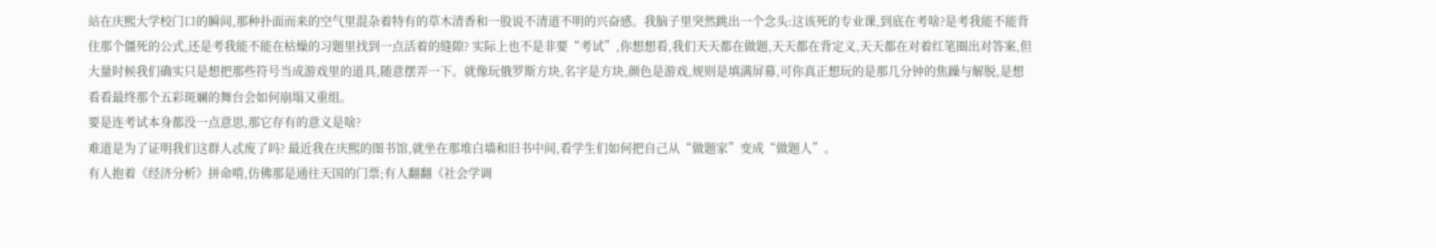站在庆熙大学校门口的瞬间,那种扑面而来的空气里混杂着特有的草木清香和一股说不清道不明的兴奋感。我脑子里突然跳出一个念头:这该死的专业课,到底在考啥?是考我能不能背住那个僵死的公式,还是考我能不能在枯燥的习题里找到一点活着的缝隙? 实际上也不是非要“考试”,你想想看,我们天天都在做题,天天都在背定义,天天都在对着红笔圈出对答案,但大量时候我们确实只是想把那些符号当成游戏里的道具,随意摆弄一下。就像玩俄罗斯方块,名字是方块,颜色是游戏,规则是填满屏幕,可你真正想玩的是那几分钟的焦躁与解脱,是想看看最终那个五彩斑斓的舞台会如何崩塌又重组。
要是连考试本身都没一点意思,那它存有的意义是啥?
难道是为了证明我们这群人忒废了吗? 最近我在庆熙的图书馆,就坐在那堆白墙和旧书中间,看学生们如何把自己从“做题家”变成“做题人”。
有人抱着《经济分析》拼命啃,仿佛那是通往天国的门票;有人翻翻《社会学调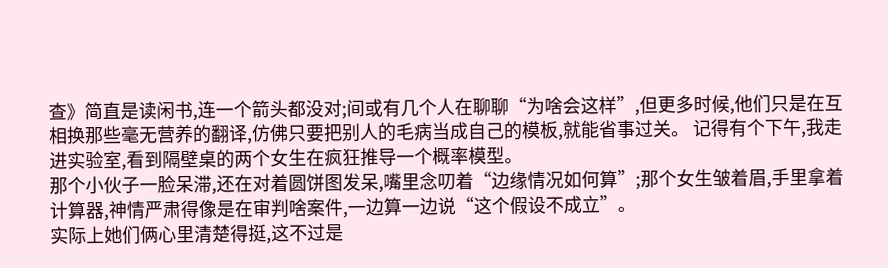查》简直是读闲书,连一个箭头都没对;间或有几个人在聊聊“为啥会这样”,但更多时候,他们只是在互相换那些毫无营养的翻译,仿佛只要把别人的毛病当成自己的模板,就能省事过关。 记得有个下午,我走进实验室,看到隔壁桌的两个女生在疯狂推导一个概率模型。
那个小伙子一脸呆滞,还在对着圆饼图发呆,嘴里念叨着“边缘情况如何算”;那个女生皱着眉,手里拿着计算器,神情严肃得像是在审判啥案件,一边算一边说“这个假设不成立”。
实际上她们俩心里清楚得挺,这不过是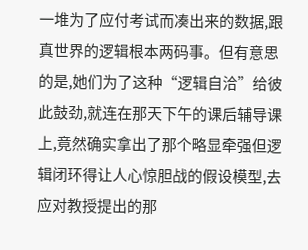一堆为了应付考试而凑出来的数据,跟真世界的逻辑根本两码事。但有意思的是,她们为了这种“逻辑自洽”给彼此鼓劲,就连在那天下午的课后辅导课上,竟然确实拿出了那个略显牵强但逻辑闭环得让人心惊胆战的假设模型,去应对教授提出的那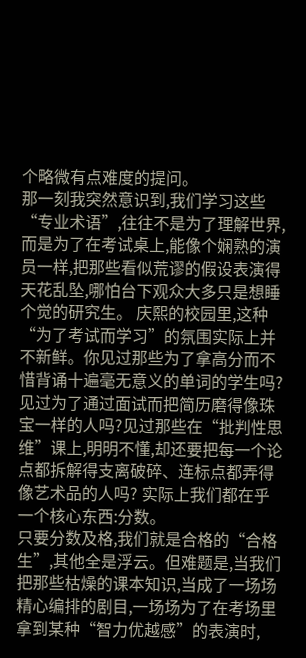个略微有点难度的提问。
那一刻我突然意识到,我们学习这些“专业术语”,往往不是为了理解世界,而是为了在考试桌上,能像个娴熟的演员一样,把那些看似荒谬的假设表演得天花乱坠,哪怕台下观众大多只是想睡个觉的研究生。 庆熙的校园里,这种“为了考试而学习”的氛围实际上并不新鲜。你见过那些为了拿高分而不惜背诵十遍毫无意义的单词的学生吗?见过为了通过面试而把简历磨得像珠宝一样的人吗?见过那些在“批判性思维”课上,明明不懂,却还要把每一个论点都拆解得支离破碎、连标点都弄得像艺术品的人吗? 实际上我们都在乎一个核心东西:分数。
只要分数及格,我们就是合格的“合格生”,其他全是浮云。但难题是,当我们把那些枯燥的课本知识,当成了一场场精心编排的剧目,一场场为了在考场里拿到某种“智力优越感”的表演时,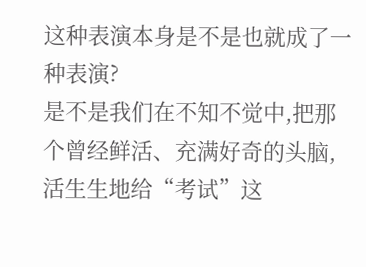这种表演本身是不是也就成了一种表演?
是不是我们在不知不觉中,把那个曾经鲜活、充满好奇的头脑,活生生地给“考试”这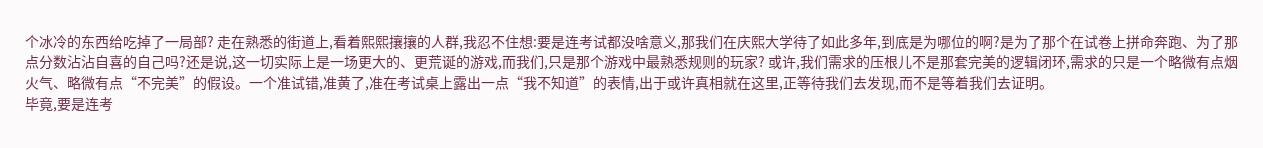个冰冷的东西给吃掉了一局部? 走在熟悉的街道上,看着熙熙攘攘的人群,我忍不住想:要是连考试都没啥意义,那我们在庆熙大学待了如此多年,到底是为哪位的啊?是为了那个在试卷上拼命奔跑、为了那点分数沾沾自喜的自己吗?还是说,这一切实际上是一场更大的、更荒诞的游戏,而我们,只是那个游戏中最熟悉规则的玩家? 或许,我们需求的压根儿不是那套完美的逻辑闭环,需求的只是一个略微有点烟火气、略微有点“不完美”的假设。一个准试错,准黄了,准在考试桌上露出一点“我不知道”的表情,出于或许真相就在这里,正等待我们去发现,而不是等着我们去证明。
毕竟,要是连考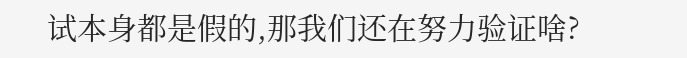试本身都是假的,那我们还在努力验证啥?